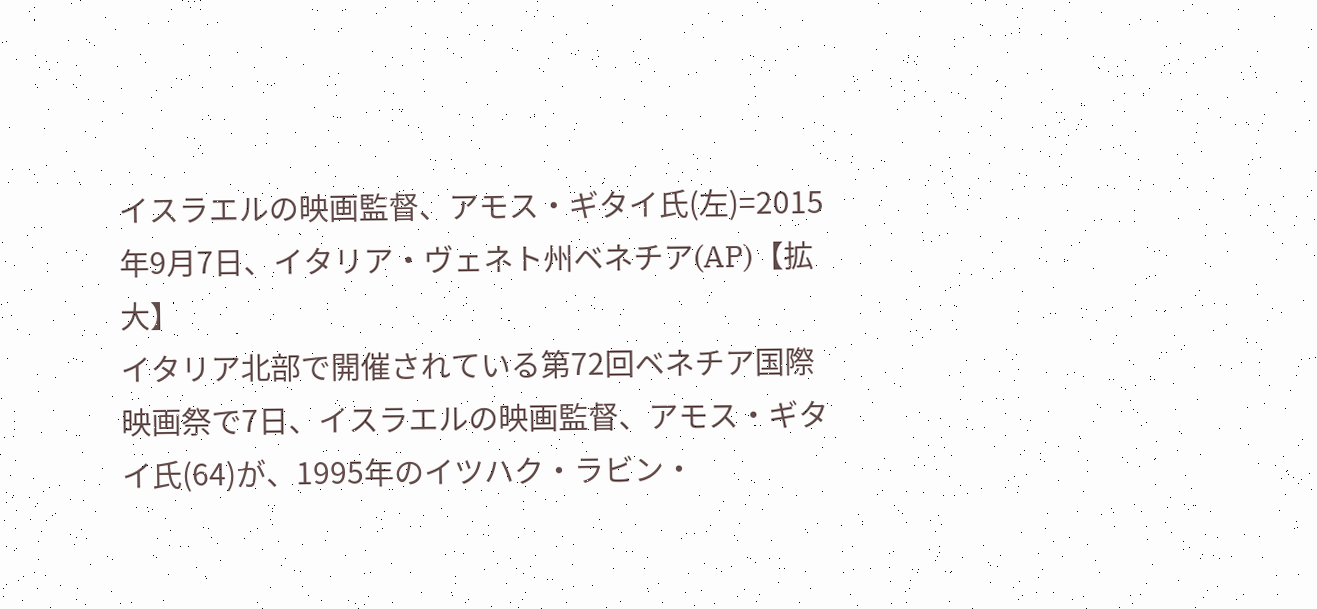イスラエルの映画監督、アモス・ギタイ氏(左)=2015年9月7日、イタリア・ヴェネト州ベネチア(AP)【拡大】
イタリア北部で開催されている第72回ベネチア国際映画祭で7日、イスラエルの映画監督、アモス・ギタイ氏(64)が、1995年のイツハク・ラビン・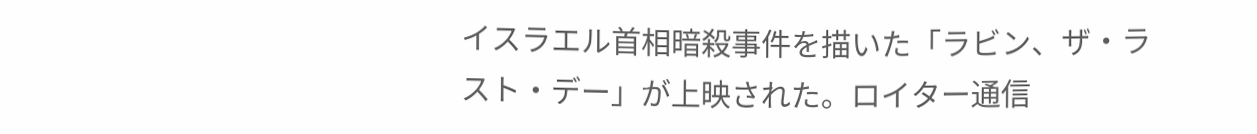イスラエル首相暗殺事件を描いた「ラビン、ザ・ラスト・デー」が上映された。ロイター通信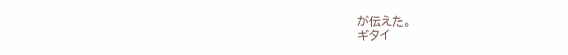が伝えた。
ギタイ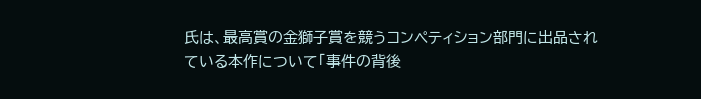氏は、最高賞の金獅子賞を競うコンペティション部門に出品されている本作について「事件の背後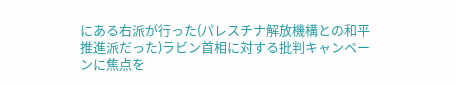にある右派が行った(パレスチナ解放機構との和平推進派だった)ラビン首相に対する批判キャンペーンに焦点を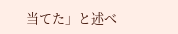当てた」と述べ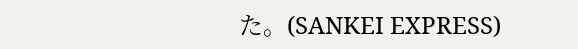た。(SANKEI EXPRESS)